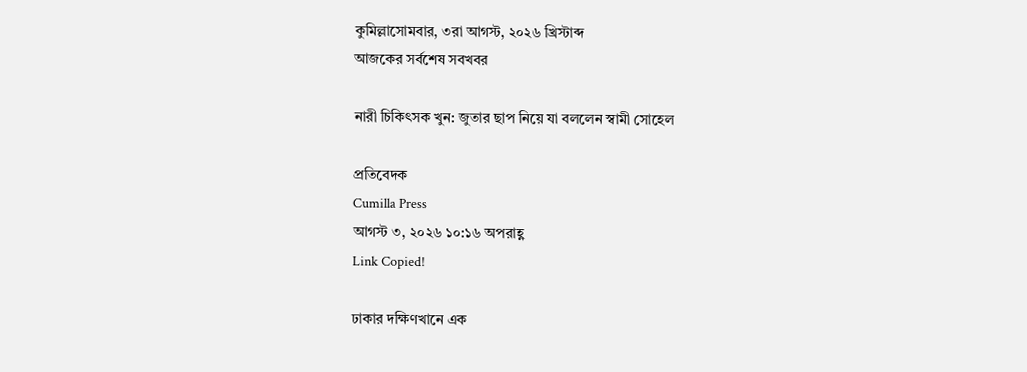কুমিল্লাসোমবার, ৩রা আগস্ট, ২০২৬ খ্রিস্টাব্দ
আজকের সর্বশেষ সবখবর

নারী চিকিৎসক খুন: জুতার ছাপ নিয়ে যা বললেন স্বামী সোহেল

প্রতিবেদক
Cumilla Press
আগস্ট ৩, ২০২৬ ১০:১৬ অপরাহ্ণ
Link Copied!

ঢাকার দক্ষিণখানে এক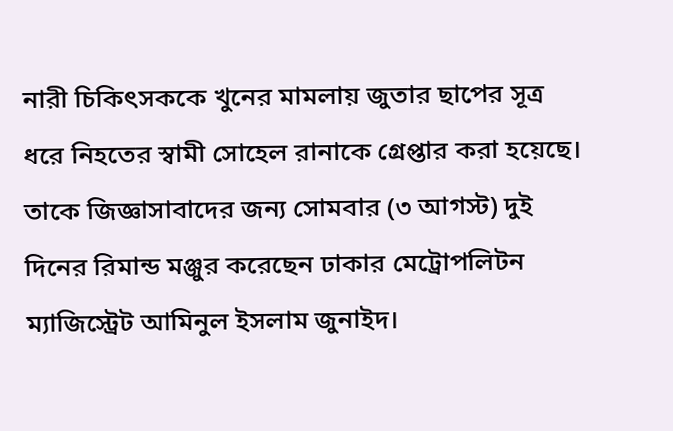নারী চিকিৎসককে খুনের মামলায় জুতার ছাপের সূত্র ধরে নিহতের স্বামী সোহেল রানাকে গ্রেপ্তার করা হয়েছে। তাকে জিজ্ঞাসাবাদের জন্য সোমবার (৩ আগস্ট) দুই দিনের রিমান্ড মঞ্জুর করেছেন ঢাকার মেট্রোপলিটন ম্যাজিস্ট্রেট আমিনুল ইসলাম জুনাইদ।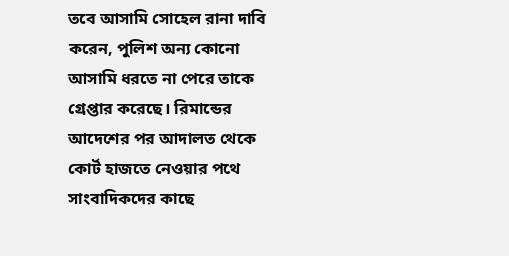তবে আসামি সোহেল রানা দাবি করেন, পুলিশ অন্য কোনো আসামি ধরতে না পেরে তাকে গ্রেপ্তার করেছে। রিমান্ডের আদেশের পর আদালত থেকে কোর্ট হাজতে নেওয়ার পথে সাংবাদিকদের কাছে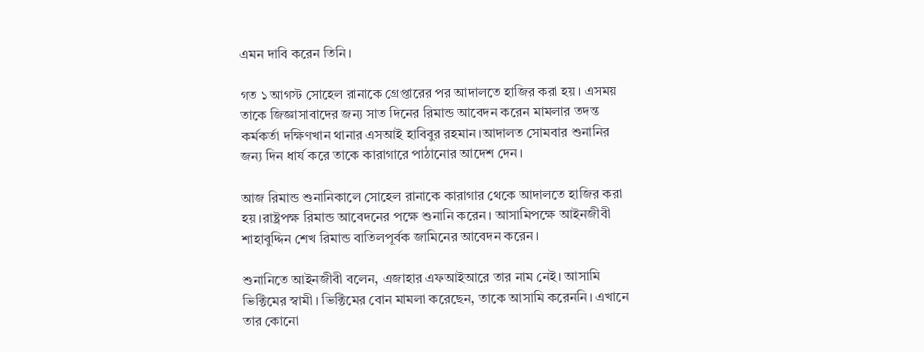এমন দাবি করেন তিনি।

গত ১ আগস্ট সোহেল রানাকে গ্রেপ্তারের পর আদালতে হাজির করা হয়। এসময় তাকে জিজ্ঞাসাবাদের জন্য সাত দিনের রিমান্ড আবেদন করেন মামলার তদন্ত কর্মকর্তা দক্ষিণখান থানার এসআই হাবিবুর রহমান।আদালত সোমবার শুনানির জন্য দিন ধার্য করে তাকে কারাগারে পাঠানোর আদেশ দেন।

আজ রিমান্ড শুনানিকালে সোহেল রানাকে কারাগার থেকে আদালতে হাজির করা হয়।রাষ্ট্রপক্ষ রিমান্ড আবেদনের পক্ষে শুনানি করেন। আসামিপক্ষে আইনজীবী শাহাবুদ্দিন শেখ রিমান্ড বাতিলপূর্বক জামিনের আবেদন করেন।

শুনানিতে আইনজীবী বলেন, এজাহার এফআইআরে তার নাম নেই। আসামি ভিক্টিমের স্বামী। ভিক্টিমের বোন মামলা করেছেন, তাকে আসামি করেননি। এখানে তার কোনো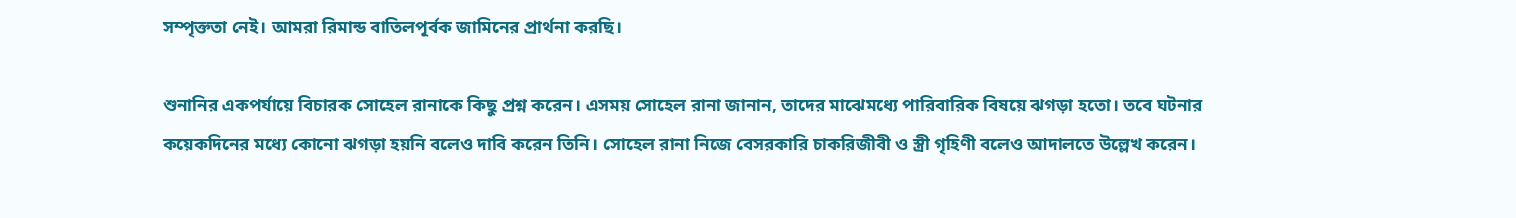সম্পৃক্ততা নেই। আমরা রিমান্ড বাতিলপূর্বক জামিনের প্রার্থনা করছি।

শুনানির একপর্যায়ে বিচারক সোহেল রানাকে কিছু প্রশ্ন করেন। এসময় সোহেল রানা জানান, তাদের মাঝেমধ্যে পারিবারিক বিষয়ে ঝগড়া হতো। তবে ঘটনার কয়েকদিনের মধ্যে কোনো ঝগড়া হয়নি বলেও দাবি করেন তিনি। সোহেল রানা নিজে বেসরকারি চাকরিজীবী ও স্ত্রী গৃহিণী বলেও আদালতে উল্লেখ করেন।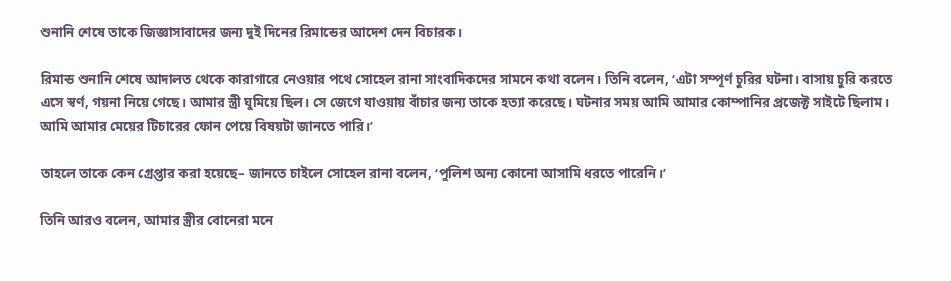শুনানি শেষে তাকে জিজ্ঞাসাবাদের জন্য দুই দিনের রিমান্ডের আদেশ দেন বিচারক।

রিমান্ড শুনানি শেষে আদালত থেকে কারাগারে নেওয়ার পথে সোহেল রানা সাংবাদিকদের সামনে কথা বলেন। তিনি বলেন, ‘এটা সম্পূর্ণ চুরির ঘটনা। বাসায় চুরি করতে এসে স্বর্ণ, গয়না নিয়ে গেছে। আমার স্ত্রী ঘুমিয়ে ছিল। সে জেগে যাওয়ায় বাঁচার জন্য তাকে হত্যা করেছে। ঘটনার সময় আমি আমার কোম্পানির প্রজেক্ট সাইটে ছিলাম। আমি আমার মেয়ের টিচারের ফোন পেয়ে বিষয়টা জানতে পারি।’

তাহলে তাকে কেন গ্রেপ্তার করা হয়েছে– জানতে চাইলে সোহেল রানা বলেন, ‘পুলিশ অন্য কোনো আসামি ধরতে পারেনি।’

তিনি আরও বলেন, আমার স্ত্রীর বোনেরা মনে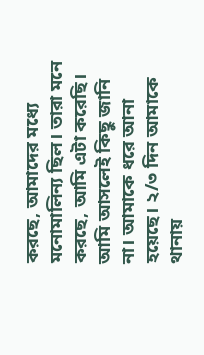করছে, আমাদের মধ্যে মনোমালিন্য ছিল। তারা মনে করছে, আমি এটা করেছি। আমি আসলেই কিছু জানি না। আমাকে ধরে আনা হয়েছে। ২/৩ দিন আমাকে থানায়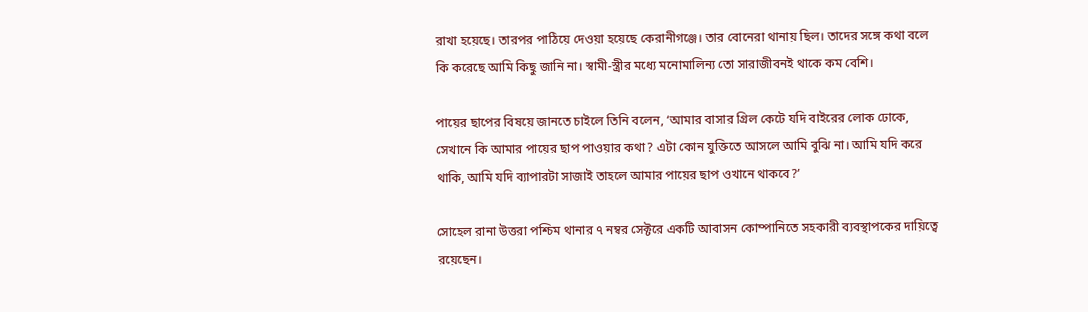রাখা হয়েছে। তারপর পাঠিয়ে দেওয়া হয়েছে কেরানীগঞ্জে। তার বোনেরা থানায় ছিল। তাদের সঙ্গে কথা বলে কি করেছে আমি কিছু জানি না। স্বামী-স্ত্রীর মধ্যে মনোমালিন্য তো সারাজীবনই থাকে কম বেশি।

পায়ের ছাপের বিষয়ে জানতে চাইলে তিনি বলেন, ‘আমার বাসার গ্রিল কেটে যদি বাইরের লোক ঢোকে, সেখানে কি আমার পায়ের ছাপ পাওয়ার কথা? এটা কোন যুক্তিতে আসলে আমি বুঝি না। আমি যদি করে থাকি, আমি যদি ব্যাপারটা সাজাই তাহলে আমার পায়ের ছাপ ওখানে থাকবে?’

সোহেল রানা উত্তরা পশ্চিম থানার ৭ নম্বর সেক্টরে একটি আবাসন কোম্পানিতে সহকারী ব্যবস্থাপকের দায়িত্বে রয়েছেন।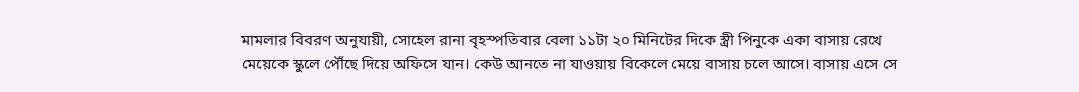মামলার বিবরণ অনুযায়ী, সোহেল রানা বৃহস্পতিবার বেলা ১১টা ২০ মিনিটের দিকে স্ত্রী পিনুকে একা বাসায় রেখে মেয়েকে স্কুলে পৌঁছে দিয়ে অফিসে যান। কেউ আনতে না যাওয়ায় বিকেলে মেয়ে বাসায় চলে আসে। বাসায় এসে সে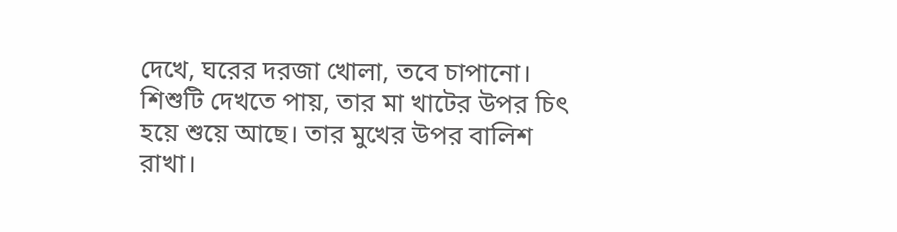দেখে, ঘরের দরজা খোলা, তবে চাপানো। শিশুটি দেখতে পায়, তার মা খাটের উপর চিৎ হয়ে শুয়ে আছে। তার মুখের উপর বালিশ রাখা।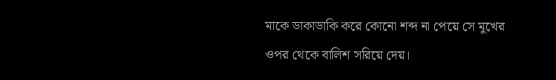মাকে ডাকাডাকি করে কোনো শব্দ না পেয়ে সে মুখের ওপর থেকে বালিশ সরিয়ে দেয়।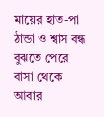মায়ের হাত-পা ঠান্ডা ও শ্বাস বন্ধ বুঝতে পেরে বাসা থেকে আবার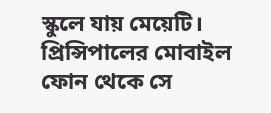স্কুলে যায় মেয়েটি। প্রিন্সিপালের মোবাইল ফোন থেকে সে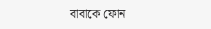বাবাকে ফোন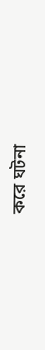করে ঘটনা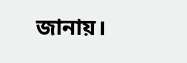জানায়।